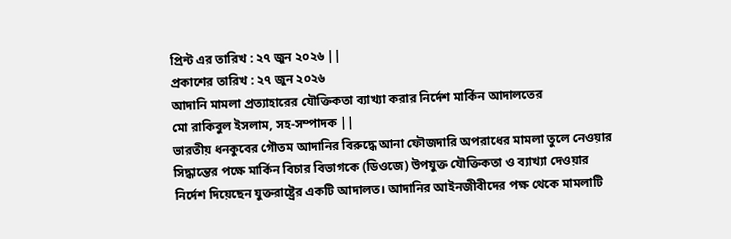প্রিন্ট এর তারিখ : ২৭ জুন ২০২৬ ||
প্রকাশের তারিখ : ২৭ জুন ২০২৬
আদানি মামলা প্রত্যাহারের যৌক্তিকতা ব্যাখ্যা করার নির্দেশ মার্কিন আদালতের
মো রাকিবুল ইসলাম, সহ-সম্পাদক ||
ভারতীয় ধনকুবের গৌতম আদানির বিরুদ্ধে আনা ফৌজদারি অপরাধের মামলা তুলে নেওয়ার সিদ্ধান্তের পক্ষে মার্কিন বিচার বিভাগকে (ডিওজে) উপযুক্ত যৌক্তিকতা ও ব্যাখ্যা দেওয়ার নির্দেশ দিয়েছেন যুক্তরাষ্ট্রের একটি আদালত। আদানির আইনজীবীদের পক্ষ থেকে মামলাটি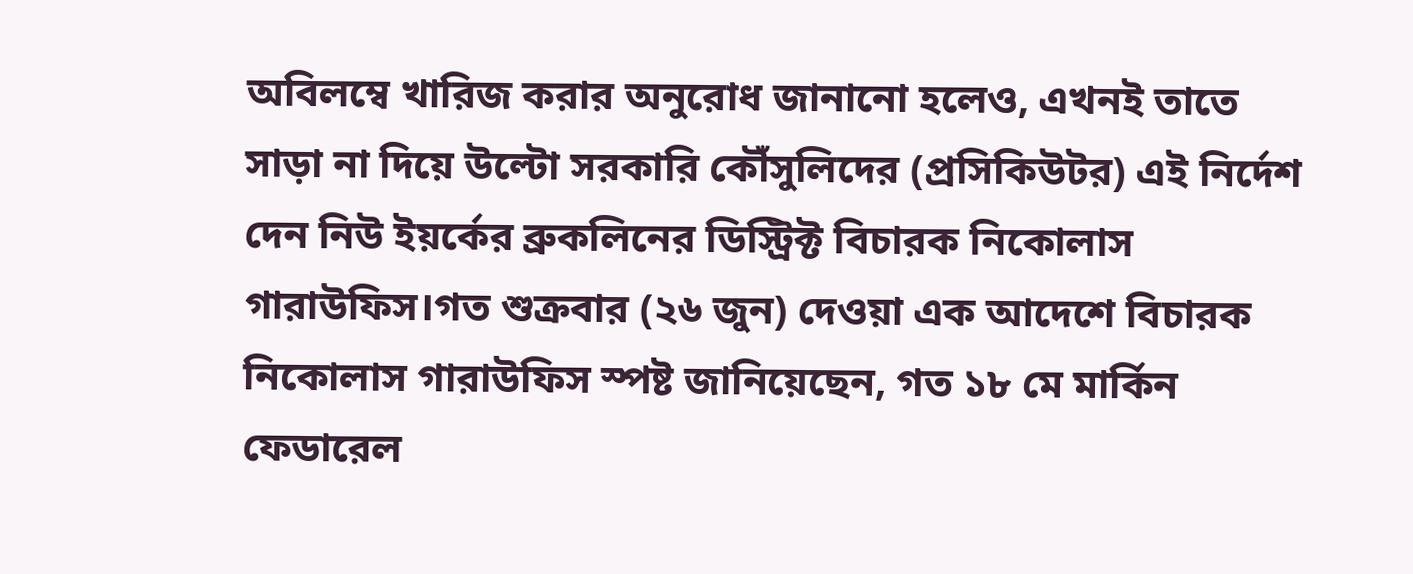অবিলম্বে খারিজ করার অনুরোধ জানানো হলেও, এখনই তাতে সাড়া না দিয়ে উল্টো সরকারি কৌঁসুলিদের (প্রসিকিউটর) এই নির্দেশ দেন নিউ ইয়র্কের ব্রুকলিনের ডিস্ট্রিক্ট বিচারক নিকোলাস গারাউফিস।গত শুক্রবার (২৬ জুন) দেওয়া এক আদেশে বিচারক নিকোলাস গারাউফিস স্পষ্ট জানিয়েছেন, গত ১৮ মে মার্কিন ফেডারেল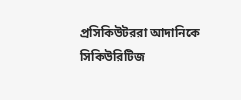প্রসিকিউটররা আদানিকে সিকিউরিটিজ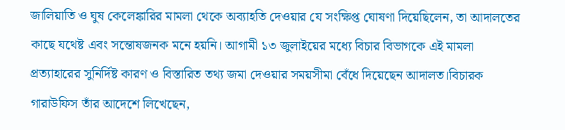জালিয়াতি ও ঘুষ কেলেঙ্কারির মামলা থেকে অব্যাহতি দেওয়ার যে সংক্ষিপ্ত ঘোষণা দিয়েছিলেন, তা আদালতের কাছে যথেষ্ট এবং সন্তোষজনক মনে হয়নি। আগামী ১৩ জুলাইয়ের মধ্যে বিচার বিভাগকে এই মামলা প্রত্যাহারের সুনির্দিষ্ট কারণ ও বিস্তারিত তথ্য জমা দেওয়ার সময়সীমা বেঁধে দিয়েছেন আদালত।বিচারক গারাউফিস তাঁর আদেশে লিখেছেন,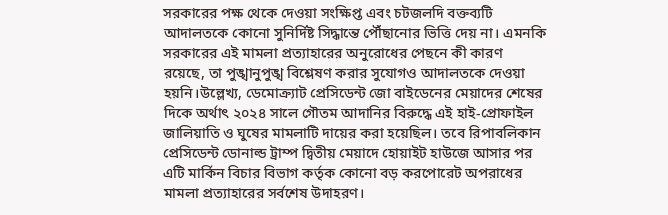সরকারের পক্ষ থেকে দেওয়া সংক্ষিপ্ত এবং চটজলদি বক্তব্যটি আদালতকে কোনো সুনির্দিষ্ট সিদ্ধান্তে পৌঁছানোর ভিত্তি দেয় না। এমনকি সরকারের এই মামলা প্রত্যাহারের অনুরোধের পেছনে কী কারণ রয়েছে, তা পুঙ্খানুপুঙ্খ বিশ্লেষণ করার সুযোগও আদালতকে দেওয়া হয়নি।উল্লেখ্য, ডেমোক্র্যাট প্রেসিডেন্ট জো বাইডেনের মেয়াদের শেষের দিকে অর্থাৎ ২০২৪ সালে গৌতম আদানির বিরুদ্ধে এই হাই-প্রোফাইল জালিয়াতি ও ঘুষের মামলাটি দায়ের করা হয়েছিল। তবে রিপাবলিকান প্রেসিডেন্ট ডোনাল্ড ট্রাম্প দ্বিতীয় মেয়াদে হোয়াইট হাউজে আসার পর এটি মার্কিন বিচার বিভাগ কর্তৃক কোনো বড় করপোরেট অপরাধের মামলা প্রত্যাহারের সর্বশেষ উদাহরণ।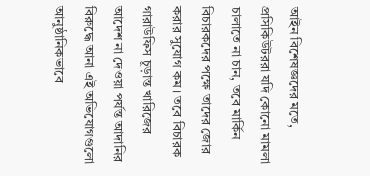আইন বিশেষজ্ঞদের মতে, প্রসিকিউটররা যদি কোনো মামলা চালাতে না চান, তবে মার্কিন বিচারকদের পক্ষে তাদের জোর করার সুযোগ কম। তবে বিচারক গারাউফিস চূড়ান্ত খারিজের আদেশ না দেওয়া পর্যন্ত আদানির বিরুদ্ধে আনা এই অভিযোগগুলো আনুষ্ঠানিকভাবে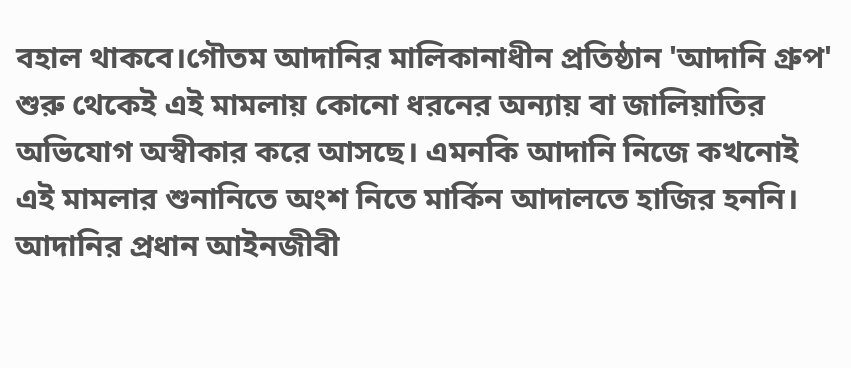বহাল থাকবে।গৌতম আদানির মালিকানাধীন প্রতিষ্ঠান 'আদানি গ্রুপ' শুরু থেকেই এই মামলায় কোনো ধরনের অন্যায় বা জালিয়াতির অভিযোগ অস্বীকার করে আসছে। এমনকি আদানি নিজে কখনোই এই মামলার শুনানিতে অংশ নিতে মার্কিন আদালতে হাজির হননি। আদানির প্রধান আইনজীবী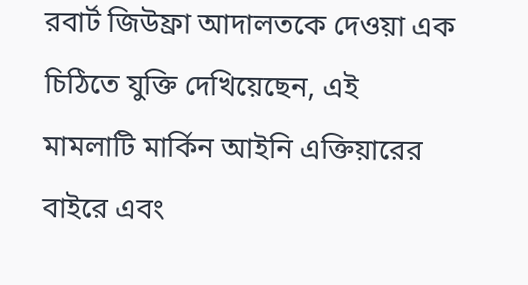রবার্ট জিউফ্রা আদালতকে দেওয়া এক চিঠিতে যুক্তি দেখিয়েছেন, এই মামলাটি মার্কিন আইনি এক্তিয়ারের বাইরে এবং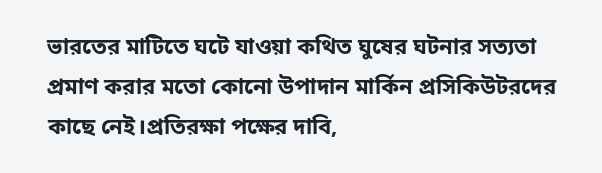ভারতের মাটিতে ঘটে যাওয়া কথিত ঘুষের ঘটনার সত্যতা প্রমাণ করার মতো কোনো উপাদান মার্কিন প্রসিকিউটরদের কাছে নেই।প্রতিরক্ষা পক্ষের দাবি,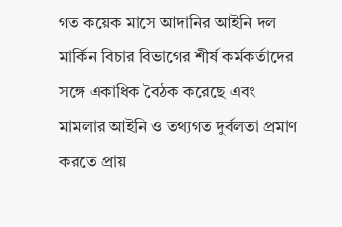গত কয়েক মাসে আদানির আইনি দল মার্কিন বিচার বিভাগের শীর্ষ কর্মকর্তাদের সঙ্গে একাধিক বৈঠক করেছে এবং মামলার আইনি ও তথ্যগত দুর্বলতা প্রমাণ করতে প্রায়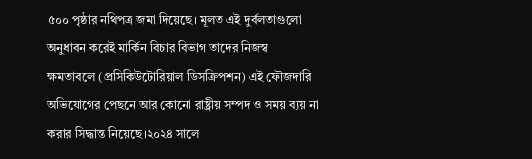৫০০ পৃষ্ঠার নথিপত্র জমা দিয়েছে। মূলত এই দুর্বলতাগুলো অনুধাবন করেই মার্কিন বিচার বিভাগ তাদের নিজস্ব ক্ষমতাবলে (প্রসিকিউটোরিয়াল ডিসক্রিপশন) এই ফৌজদারি অভিযোগের পেছনে আর কোনো রাষ্ট্রীয় সম্পদ ও সময় ব্যয় না করার সিদ্ধান্ত নিয়েছে।২০২৪ সালে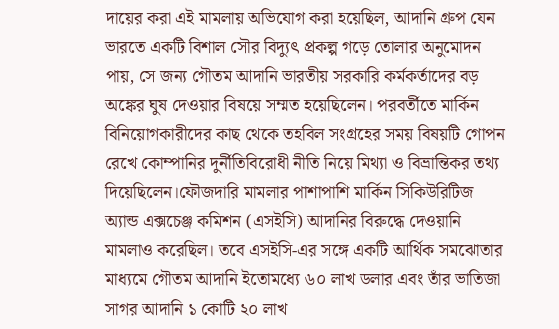দায়ের করা এই মামলায় অভিযোগ করা হয়েছিল, আদানি গ্রুপ যেন ভারতে একটি বিশাল সৌর বিদ্যুৎ প্রকল্প গড়ে তোলার অনুমোদন পায়, সে জন্য গৌতম আদানি ভারতীয় সরকারি কর্মকর্তাদের বড় অঙ্কের ঘুষ দেওয়ার বিষয়ে সম্মত হয়েছিলেন। পরবর্তীতে মার্কিন বিনিয়োগকারীদের কাছ থেকে তহবিল সংগ্রহের সময় বিষয়টি গোপন রেখে কোম্পানির দুর্নীতিবিরোধী নীতি নিয়ে মিথ্যা ও বিভ্রান্তিকর তথ্য দিয়েছিলেন।ফৌজদারি মামলার পাশাপাশি মার্কিন সিকিউরিটিজ অ্যান্ড এক্সচেঞ্জ কমিশন (এসইসি) আদানির বিরুদ্ধে দেওয়ানি মামলাও করেছিল। তবে এসইসি-এর সঙ্গে একটি আর্থিক সমঝোতার মাধ্যমে গৌতম আদানি ইতোমধ্যে ৬০ লাখ ডলার এবং তাঁর ভাতিজা সাগর আদানি ১ কোটি ২০ লাখ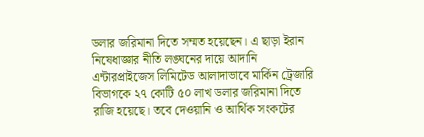ডলার জরিমানা দিতে সম্মত হয়েছেন। এ ছাড়া ইরান নিষেধাজ্ঞার নীতি লঙ্ঘনের দায়ে আদানি এন্টারপ্রাইজেস লিমিটেড আলাদাভাবে মার্কিন ট্রেজারি বিভাগকে ২৭ কোটি ৫০ লাখ ডলার জরিমানা দিতে রাজি হয়েছে। তবে দেওয়ানি ও আর্থিক সংকটের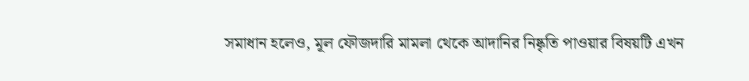সমাধান হলেও, মূল ফৌজদারি মামলা থেকে আদানির নিষ্কৃতি পাওয়ার বিষয়টি এখন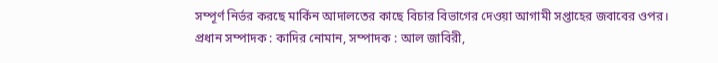সম্পূর্ণ নির্ভর করছে মার্কিন আদালতের কাছে বিচার বিভাগের দেওয়া আগামী সপ্তাহের জবাবের ওপর।
প্রধান সম্পাদক : কাদির নোমান, সম্পাদক : আল জাবিরী,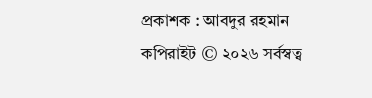প্রকাশক : আবদুর রহমান
কপিরাইট © ২০২৬ সর্বস্বত্ব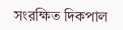সংরক্ষিত দিকপাল